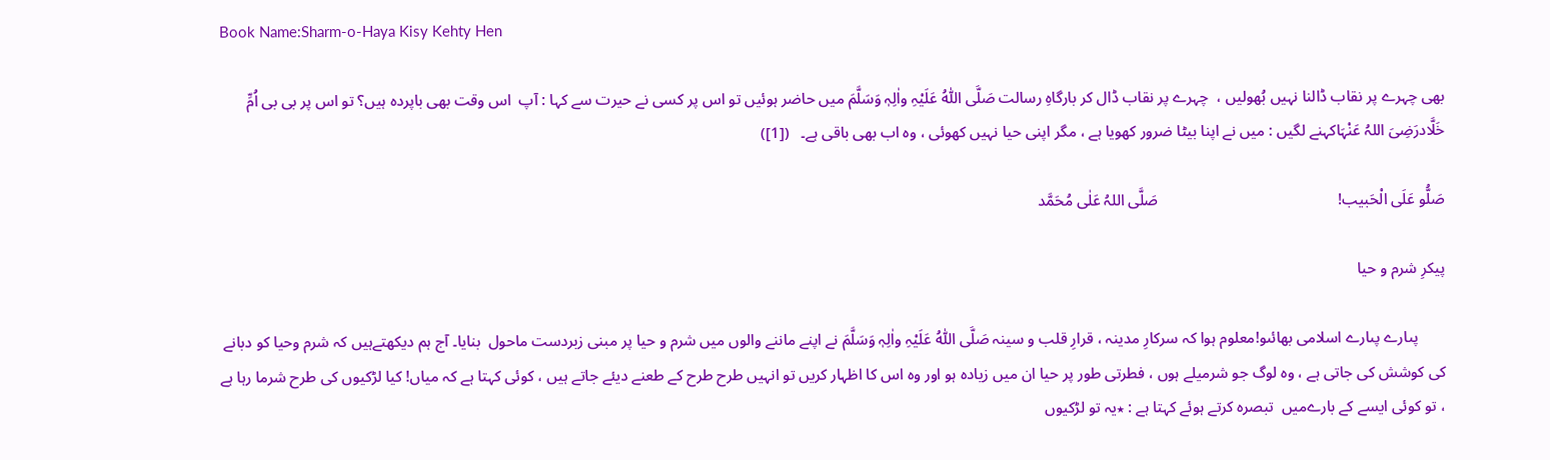Book Name:Sharm-o-Haya Kisy Kehty Hen

بھی چہرے پر نقاب ڈالنا نہیں بُھولیں ،  چہرے پر نقاب ڈال کر بارگاہِ رسالت صَلَّی اللّٰہُ عَلَیْہِ واٰلِہٖ وَسَلَّمَ میں حاضر ہوئیں تو اس پر کسی نے حیرت سے کہا : آپ  اس وقت بھی باپردہ ہیں؟ تو اس پر بی بی اُمِّ خَلَّادرَضِیَ اللہُ عَنْہَاکہنے لگیں : میں نے اپنا بیٹا ضرور کھویا ہے ، مگر اپنی حیا نہیں کھوئی ، وہ اب بھی باقی ہے۔   ([1])

صَلُّو عَلَی الْحَبیب!                                              صَلَّی اللہُ عَلٰی مُحَمَّد

پیکرِ شرم و حیا

       پىارے پىارے اسلامى بھائىو!معلوم ہوا کہ سرکارِ مدینہ ، قرارِ قلب و سینہ صَلَّی اللّٰہُ عَلَیْہِ واٰلِہٖ وَسَلَّمَ نے اپنے ماننے والوں میں شرم و حیا پر مبنی زبردست ماحول  بنایا۔ آج ہم دیکھتےہیں کہ شرم وحیا کو دبانے کی کوشش کی جاتی ہے ، وہ لوگ جو شرمیلے ہوں ، فطرتی طور پر حیا ان میں زیادہ ہو اور وہ اس کا اظہار کریں تو انہیں طرح طرح کے طعنے دیئے جاتے ہیں ، کوئی کہتا ہے کہ میاں! کیا لڑکیوں کی طرح شرما رہا ہے ، تو کوئی ایسے کے بارےمیں  تبصرہ کرتے ہوئے کہتا ہے : ٭یہ تو لڑکیوں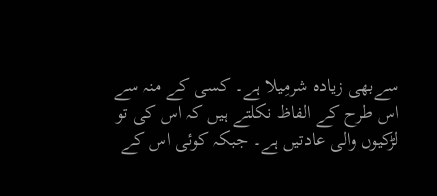سےبھی زیادہ شرمِیلا ہے۔ کسی کے منہ سے اس طرح کے الفاظ نکلتے ہیں کہ اس کی تو لڑکیوں والی عادتیں ہے۔ جبکہ کوئی اس کے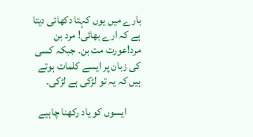بارے میں یوں کہتا دکھائی دیتا ہے کہ ارے بھائی! مرد بن  مرد!عورت مت بن۔ جبکہ کسی کی زبان پر ایسے کلمات ہوتے ہیں کہ یہ تو لڑکی ہے لڑکی۔

       ایسوں کو یاد رکھنا چاہیے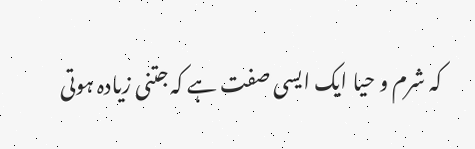کہ شرم و حیا ایک ایسی صفت ہے کہ جتنی زیادہ ہوتی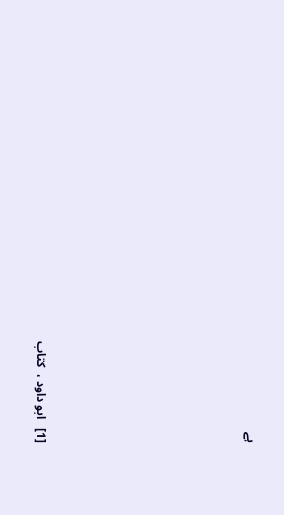ہے








[1]   ابو داود ،  کتاب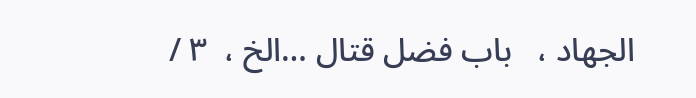الجهاد ،   باب فضل قتال …الخ ،  ۳ /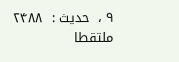۹ ،  حدیث :  ۲۴۸۸ ملتقطا